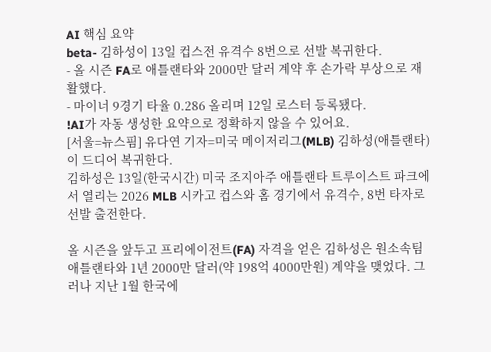AI 핵심 요약
beta- 김하성이 13일 컵스전 유격수 8번으로 선발 복귀한다.
- 올 시즌 FA로 애틀랜타와 2000만 달러 계약 후 손가락 부상으로 재활했다.
- 마이너 9경기 타율 0.286 올리며 12일 로스터 등록됐다.
!AI가 자동 생성한 요약으로 정확하지 않을 수 있어요.
[서울=뉴스핌] 유다연 기자=미국 메이저리그(MLB) 김하성(애틀랜타)이 드디어 복귀한다.
김하성은 13일(한국시간) 미국 조지아주 애틀랜타 트루이스트 파크에서 열리는 2026 MLB 시카고 컵스와 홈 경기에서 유격수, 8번 타자로 선발 출전한다.

올 시즌을 앞두고 프리에이전트(FA) 자격을 얻은 김하성은 원소속팀 애틀랜타와 1년 2000만 달러(약 198억 4000만원) 계약을 맺었다. 그러나 지난 1월 한국에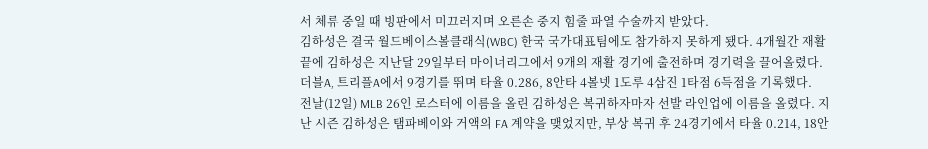서 체류 중일 때 빙판에서 미끄러지며 오른손 중지 힘줄 파열 수술까지 받았다.
김하성은 결국 월드베이스볼클래식(WBC) 한국 국가대표팀에도 참가하지 못하게 됐다. 4개월간 재활 끝에 김하성은 지난달 29일부터 마이너리그에서 9개의 재활 경기에 출전하며 경기력을 끌어올렸다. 더블A, 트리플A에서 9경기를 뛰며 타율 0.286, 8안타 4볼넷 1도루 4삼진 1타점 6득점을 기록했다.
전날(12일) MLB 26인 로스터에 이름을 올린 김하성은 복귀하자마자 선발 라인업에 이름을 올렸다. 지난 시즌 김하성은 탬파베이와 거액의 FA 계약을 맺었지만, 부상 복귀 후 24경기에서 타율 0.214, 18안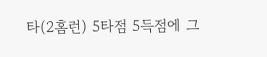타(2홈런) 5타점 5득점에 그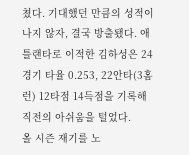쳤다. 기대했던 만큼의 성적이 나지 않자, 결국 방출됐다. 애틀랜타로 이적한 김하성은 24경기 타율 0.253, 22안타(3홈런) 12타점 14득점을 기록해 직전의 아쉬움을 털었다.
올 시즌 재기를 노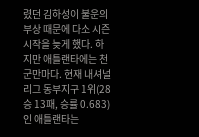렸던 김하성이 불운의 부상 때문에 다소 시즌 시작을 늦게 했다. 하지만 애틀랜타에는 천군만마다. 현재 내셔널리그 동부지구 1위(28승 13패, 승률 0.683)인 애틀랜타는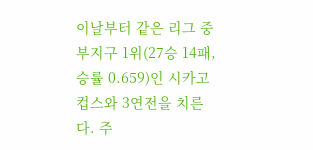이날부터 같은 리그 중부지구 1위(27승 14패, 승률 0.659)인 시카고 컵스와 3연전을 치른다. 주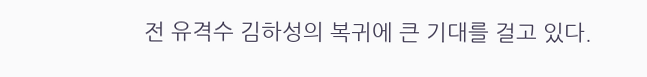전 유격수 김하성의 복귀에 큰 기대를 걸고 있다.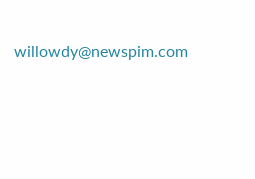willowdy@newspim.com